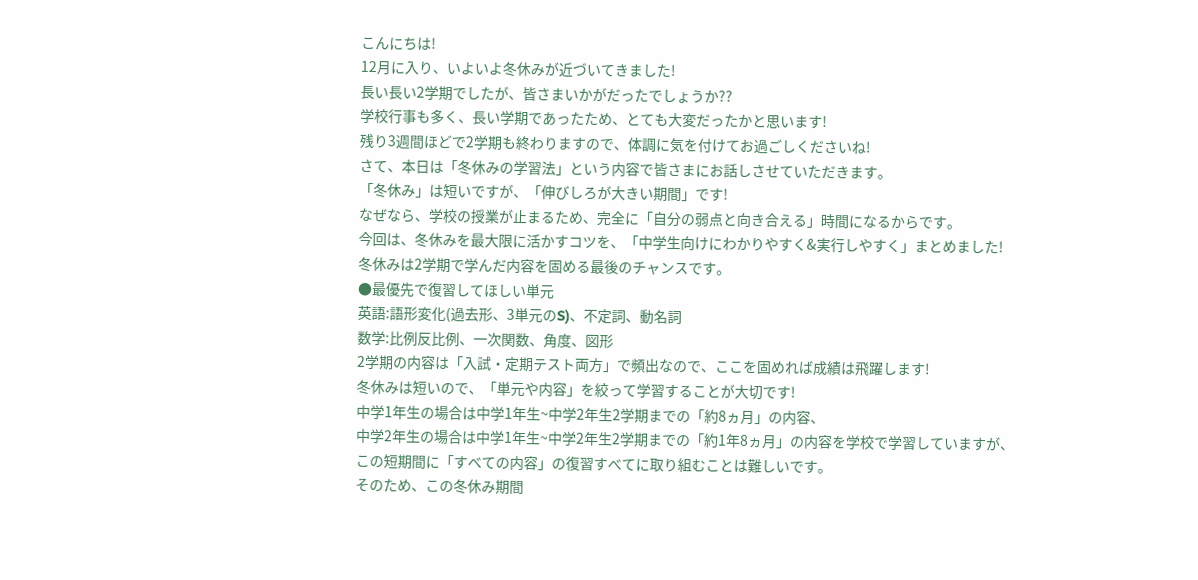こんにちは!
12月に入り、いよいよ冬休みが近づいてきました!
長い長い2学期でしたが、皆さまいかがだったでしょうか??
学校行事も多く、長い学期であったため、とても大変だったかと思います!
残り3週間ほどで2学期も終わりますので、体調に気を付けてお過ごしくださいね!
さて、本日は「冬休みの学習法」という内容で皆さまにお話しさせていただきます。
「冬休み」は短いですが、「伸びしろが大きい期間」です!
なぜなら、学校の授業が止まるため、完全に「自分の弱点と向き合える」時間になるからです。
今回は、冬休みを最大限に活かすコツを、「中学生向けにわかりやすく&実行しやすく」まとめました!
冬休みは2学期で学んだ内容を固める最後のチャンスです。
●最優先で復習してほしい単元
英語:語形変化(過去形、3単元のS)、不定詞、動名詞
数学:比例反比例、一次関数、角度、図形
2学期の内容は「入試・定期テスト両方」で頻出なので、ここを固めれば成績は飛躍します!
冬休みは短いので、「単元や内容」を絞って学習することが大切です!
中学1年生の場合は中学1年生~中学2年生2学期までの「約8ヵ月」の内容、
中学2年生の場合は中学1年生~中学2年生2学期までの「約1年8ヵ月」の内容を学校で学習していますが、
この短期間に「すべての内容」の復習すべてに取り組むことは難しいです。
そのため、この冬休み期間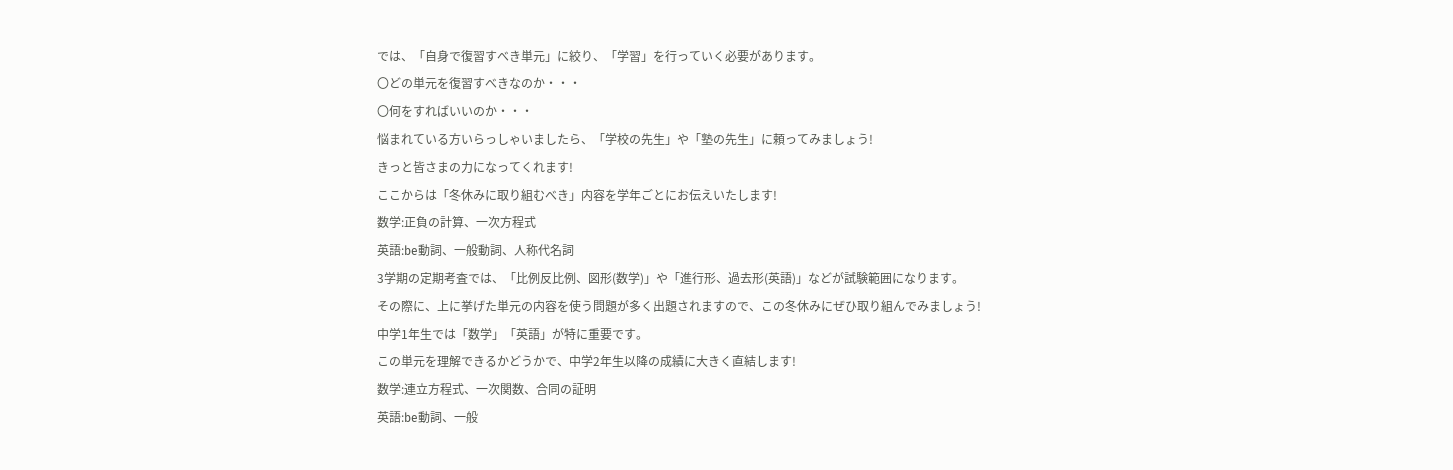では、「自身で復習すべき単元」に絞り、「学習」を行っていく必要があります。
〇どの単元を復習すべきなのか・・・
〇何をすればいいのか・・・
悩まれている方いらっしゃいましたら、「学校の先生」や「塾の先生」に頼ってみましょう!
きっと皆さまの力になってくれます!
ここからは「冬休みに取り組むべき」内容を学年ごとにお伝えいたします!
数学:正負の計算、一次方程式
英語:be動詞、一般動詞、人称代名詞
3学期の定期考査では、「比例反比例、図形(数学)」や「進行形、過去形(英語)」などが試験範囲になります。
その際に、上に挙げた単元の内容を使う問題が多く出題されますので、この冬休みにぜひ取り組んでみましょう!
中学1年生では「数学」「英語」が特に重要です。
この単元を理解できるかどうかで、中学2年生以降の成績に大きく直結します!
数学:連立方程式、一次関数、合同の証明
英語:be動詞、一般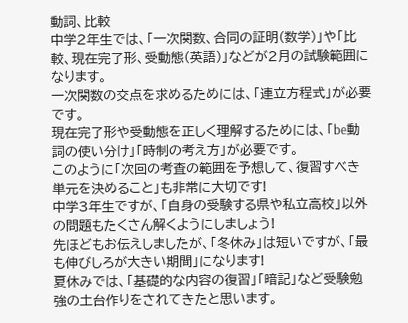動詞、比較
中学2年生では、「一次関数、合同の証明(数学)」や「比較、現在完了形、受動態(英語)」などが2月の試験範囲になります。
一次関数の交点を求めるためには、「連立方程式」が必要です。
現在完了形や受動態を正しく理解するためには、「be動詞の使い分け」「時制の考え方」が必要です。
このように「次回の考査の範囲を予想して、復習すべき単元を決めること」も非常に大切です!
中学3年生ですが、「自身の受験する県や私立高校」以外の問題もたくさん解くようにしましょう!
先ほどもお伝えしましたが、「冬休み」は短いですが、「最も伸びしろが大きい期間」になります!
夏休みでは、「基礎的な内容の復習」「暗記」など受験勉強の土台作りをされてきたと思います。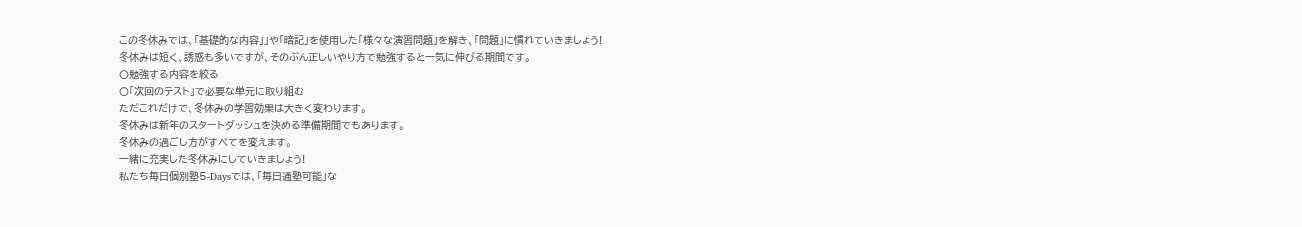この冬休みでは、「基礎的な内容」」や「暗記」を使用した「様々な演習問題」を解き、「問題」に慣れていきましょう!
冬休みは短く、誘惑も多いですが、そのぶん正しいやり方で勉強すると一気に伸びる期間です。
〇勉強する内容を絞る
〇「次回のテスト」で必要な単元に取り組む
ただこれだけで、冬休みの学習効果は大きく変わります。
冬休みは新年のスタートダッシュを決める準備期間でもあります。
冬休みの過ごし方がすべてを変えます。
一緒に充実した冬休みにしていきましょう!
私たち毎日個別塾5-Daysでは、「毎日通塾可能」な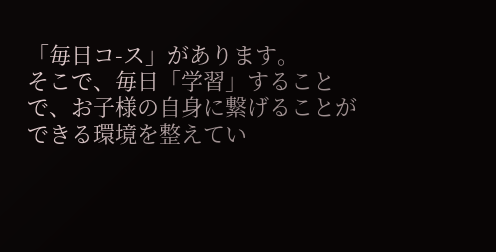「毎日コ-ス」があります。
そこで、毎日「学習」することで、お子様の自身に繋げることができる環境を整えてい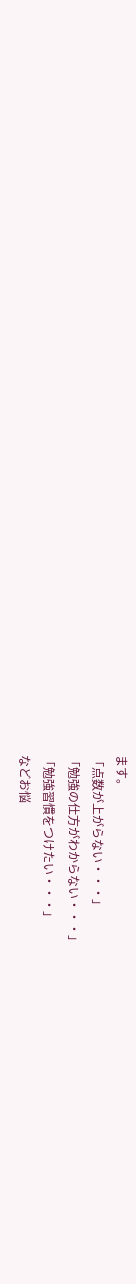ます。
「点数が上がらない・・・」
「勉強の仕方がわからない・・・」
「勉強習慣をつけたい・・・」
などお悩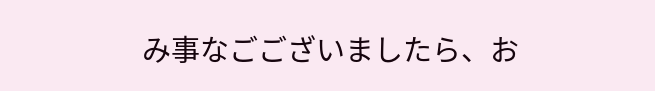み事なごございましたら、お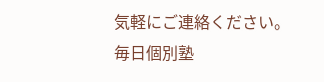気軽にご連絡ください。
毎日個別塾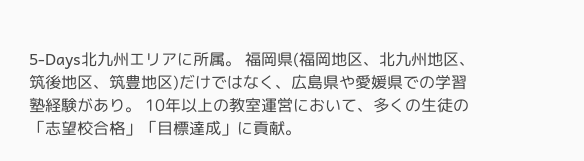5-Days北九州エリアに所属。 福岡県(福岡地区、北九州地区、筑後地区、筑豊地区)だけではなく、広島県や愛媛県での学習塾経験があり。 10年以上の教室運営において、多くの生徒の「志望校合格」「目標達成」に貢献。